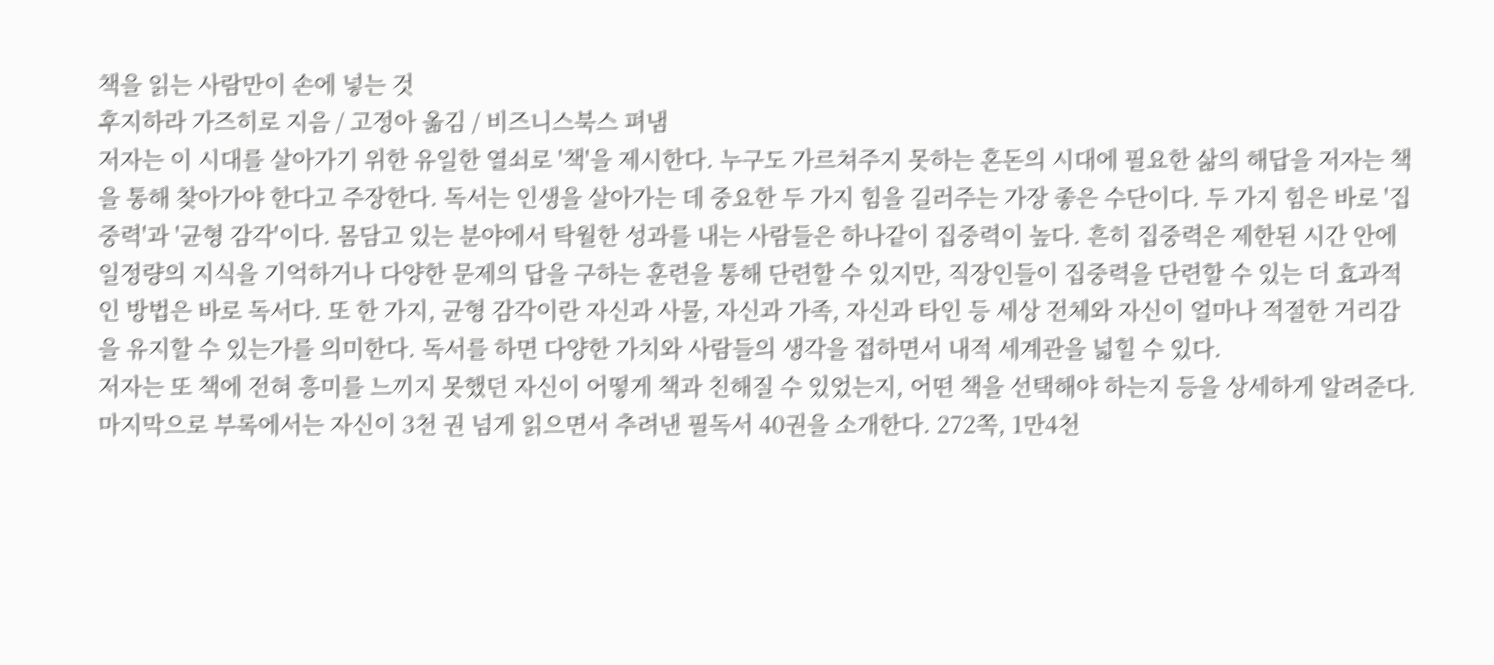책을 읽는 사람만이 손에 넣는 것
후지하라 가즈히로 지음 / 고정아 옮김 / 비즈니스북스 펴냄
저자는 이 시대를 살아가기 위한 유일한 열쇠로 '책'을 제시한다. 누구도 가르쳐주지 못하는 혼돈의 시대에 필요한 삶의 해답을 저자는 책을 통해 찾아가야 한다고 주장한다. 독서는 인생을 살아가는 데 중요한 두 가지 힘을 길러주는 가장 좋은 수단이다. 두 가지 힘은 바로 '집중력'과 '균형 감각'이다. 몸담고 있는 분야에서 탁월한 성과를 내는 사람들은 하나같이 집중력이 높다. 흔히 집중력은 제한된 시간 안에 일정량의 지식을 기억하거나 다양한 문제의 답을 구하는 훈련을 통해 단련할 수 있지만, 직장인들이 집중력을 단련할 수 있는 더 효과적인 방법은 바로 독서다. 또 한 가지, 균형 감각이란 자신과 사물, 자신과 가족, 자신과 타인 등 세상 전체와 자신이 얼마나 적절한 거리감을 유지할 수 있는가를 의미한다. 독서를 하면 다양한 가치와 사람들의 생각을 접하면서 내적 세계관을 넓힐 수 있다.
저자는 또 책에 전혀 흥미를 느끼지 못했던 자신이 어떻게 책과 친해질 수 있었는지, 어떤 책을 선택해야 하는지 등을 상세하게 알려준다. 마지막으로 부록에서는 자신이 3천 권 넘게 읽으면서 추려낸 필독서 40권을 소개한다. 272쪽, 1만4천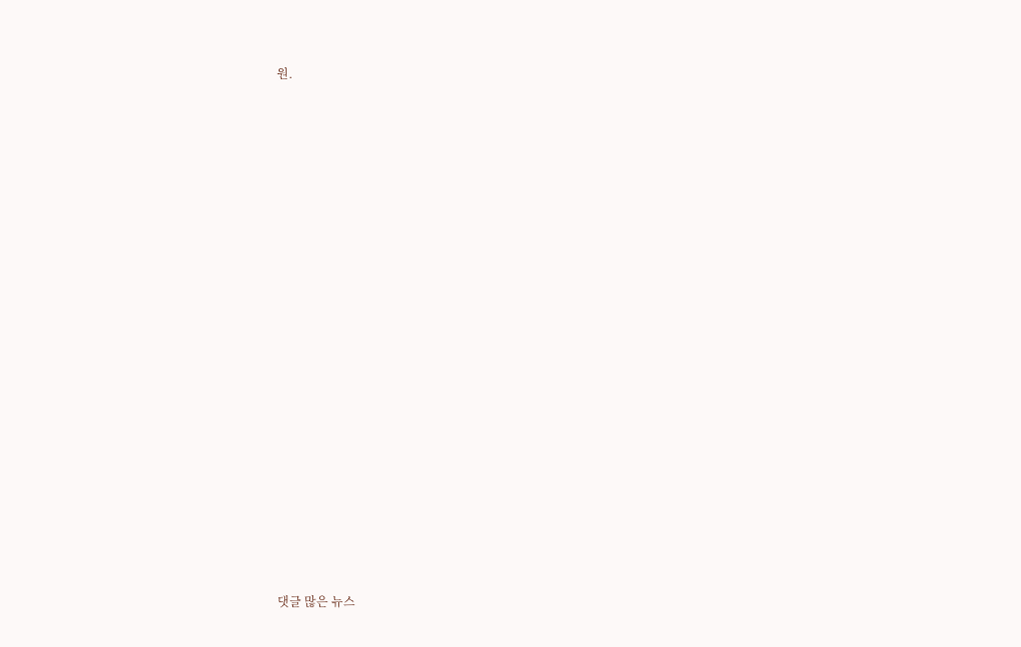원.
































댓글 많은 뉴스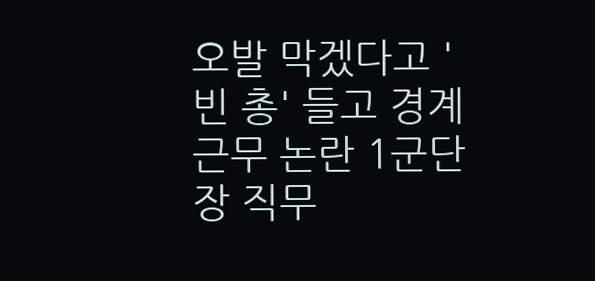오발 막겠다고 '빈 총' 들고 경계근무 논란 1군단장 직무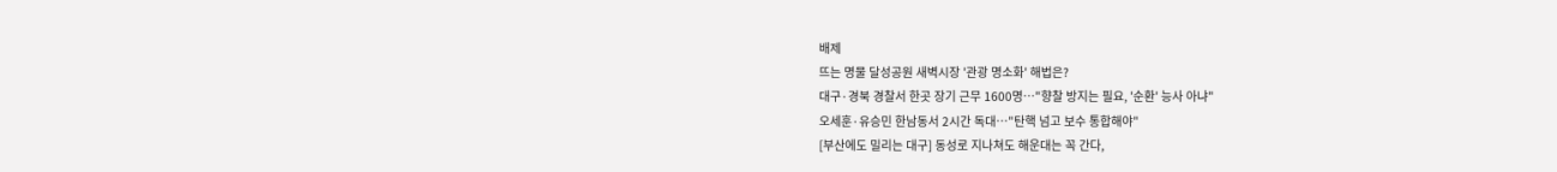배제
뜨는 명물 달성공원 새벽시장 '관광 명소화' 해법은?
대구·경북 경찰서 한곳 장기 근무 1600명…"향찰 방지는 필요, '순환' 능사 아냐"
오세훈·유승민 한남동서 2시간 독대…"탄핵 넘고 보수 통합해야"
[부산에도 밀리는 대구] 동성로 지나쳐도 해운대는 꼭 간다,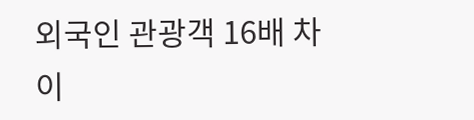외국인 관광객 16배 차이